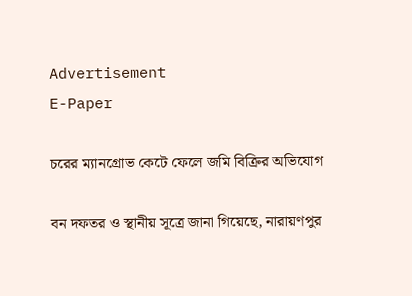Advertisement
E-Paper

চরের ম্যানগ্রোভ কেটে ফেলে জমি বিক্রির অভিযোগ

বন দফতর ও স্থানীয় সূত্রে জানা গিয়েছে, নারায়ণপুর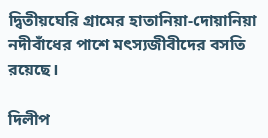দ্বিতীয়ঘেরি গ্রামের হাতানিয়া-দোয়ানিয়া নদীবাঁধের পাশে মৎস্যজীবীদের বসতি রয়েছে।

দিলীপ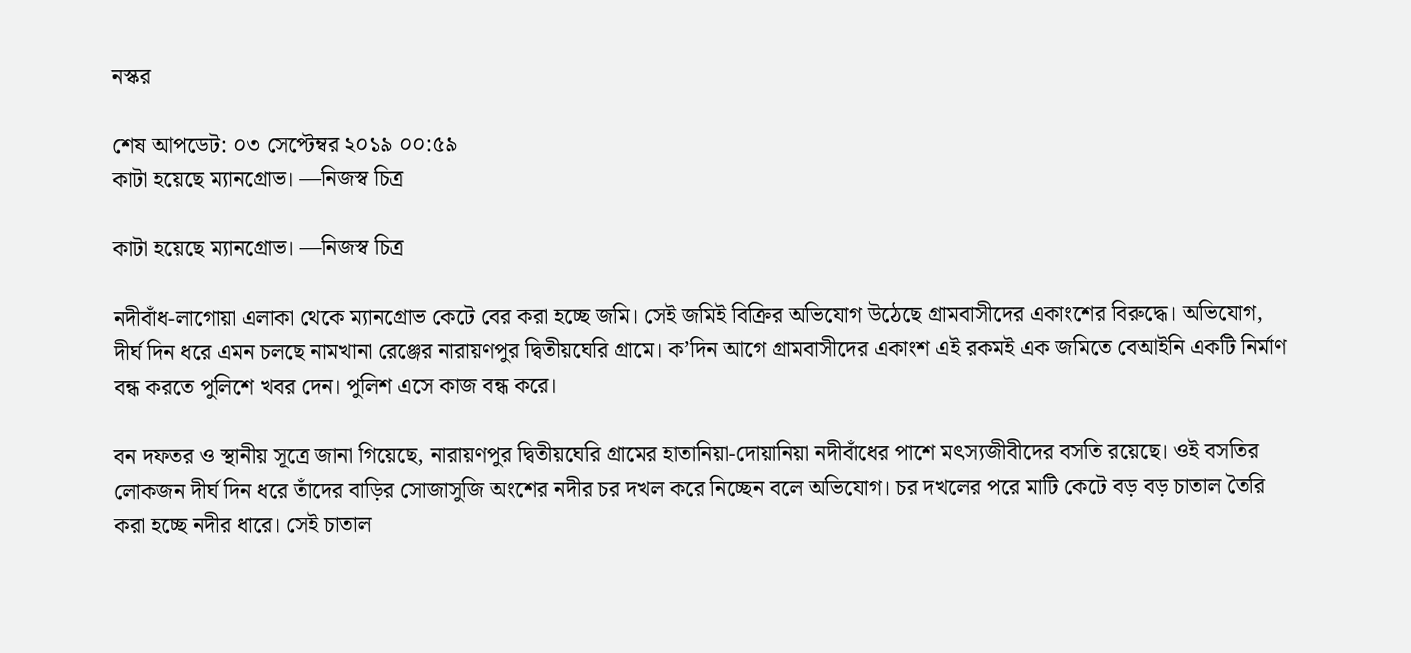নস্কর

শেষ আপডেট: ০৩ সেপ্টেম্বর ২০১৯ ০০:৫৯
কাটা হয়েছে ম্যানগ্রোভ। —নিজস্ব চিত্র

কাটা হয়েছে ম্যানগ্রোভ। —নিজস্ব চিত্র

নদীবাঁধ-লাগোয়া এলাকা থেকে ম্যানগ্রোভ কেটে বের করা হচ্ছে জমি। সেই জমিই বিক্রির অভিযোগ উঠেছে গ্রামবাসীদের একাংশের বিরুদ্ধে। অভিযোগ, দীর্ঘ দিন ধরে এমন চলছে নামখানা রেঞ্জের নারায়ণপুর দ্বিতীয়ঘেরি গ্রামে। ক’দিন আগে গ্রামবাসীদের একাংশ এই রকমই এক জমিতে বেআইনি একটি নির্মাণ বন্ধ করতে পুলিশে খবর দেন। পুলিশ এসে কাজ বন্ধ করে।

বন দফতর ও স্থানীয় সূত্রে জানা গিয়েছে, নারায়ণপুর দ্বিতীয়ঘেরি গ্রামের হাতানিয়া-দোয়ানিয়া নদীবাঁধের পাশে মৎস্যজীবীদের বসতি রয়েছে। ওই বসতির লোকজন দীর্ঘ দিন ধরে তাঁদের বাড়ির সোজাসুজি অংশের নদীর চর দখল করে নিচ্ছেন বলে অভিযোগ। চর দখলের পরে মাটি কেটে বড় বড় চাতাল তৈরি করা হচ্ছে নদীর ধারে। সেই চাতাল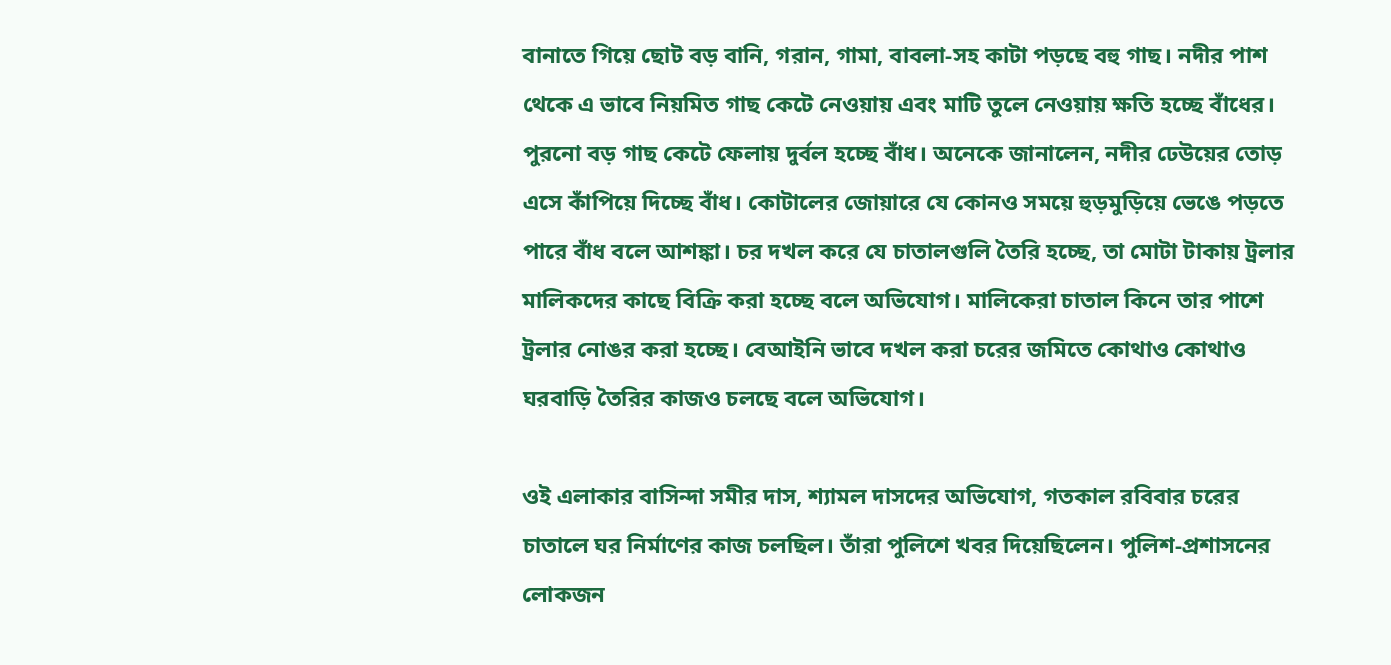বানাতে গিয়ে ছোট বড় বানি, গরান, গামা, বাবলা-সহ কাটা পড়ছে বহু গাছ। নদীর পাশ থেকে এ ভাবে নিয়মিত গাছ কেটে নেওয়ায় এবং মাটি তুলে নেওয়ায় ক্ষতি হচ্ছে বাঁধের। পুরনো বড় গাছ কেটে ফেলায় দুর্বল হচ্ছে বাঁধ। অনেকে জানালেন, নদীর ঢেউয়ের তোড় এসে কাঁপিয়ে দিচ্ছে বাঁধ। কোটালের জোয়ারে যে কোনও সময়ে হুড়মুড়িয়ে ভেঙে পড়তে পারে বাঁধ বলে আশঙ্কা। চর দখল করে যে চাতালগুলি তৈরি হচ্ছে, তা মোটা টাকায় ট্রলার মালিকদের কাছে বিক্রি করা হচ্ছে বলে অভিযোগ। মালিকেরা চাতাল কিনে তার পাশে ট্রলার নোঙর করা হচ্ছে। বেআইনি ভাবে দখল করা চরের জমিতে কোথাও কোথাও ঘরবাড়ি তৈরির কাজও চলছে বলে অভিযোগ।

ওই এলাকার বাসিন্দা সমীর দাস, শ্যামল দাসদের অভিযোগ, গতকাল রবিবার চরের চাতালে ঘর নির্মাণের কাজ চলছিল। তাঁরা পুলিশে খবর দিয়েছিলেন। পুলিশ-প্রশাসনের লোকজন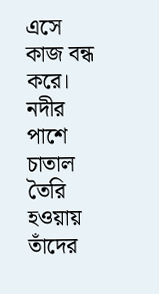এসে কাজ বন্ধ করে। নদীর পাশে চাতাল তৈরি হওয়ায় তাঁদের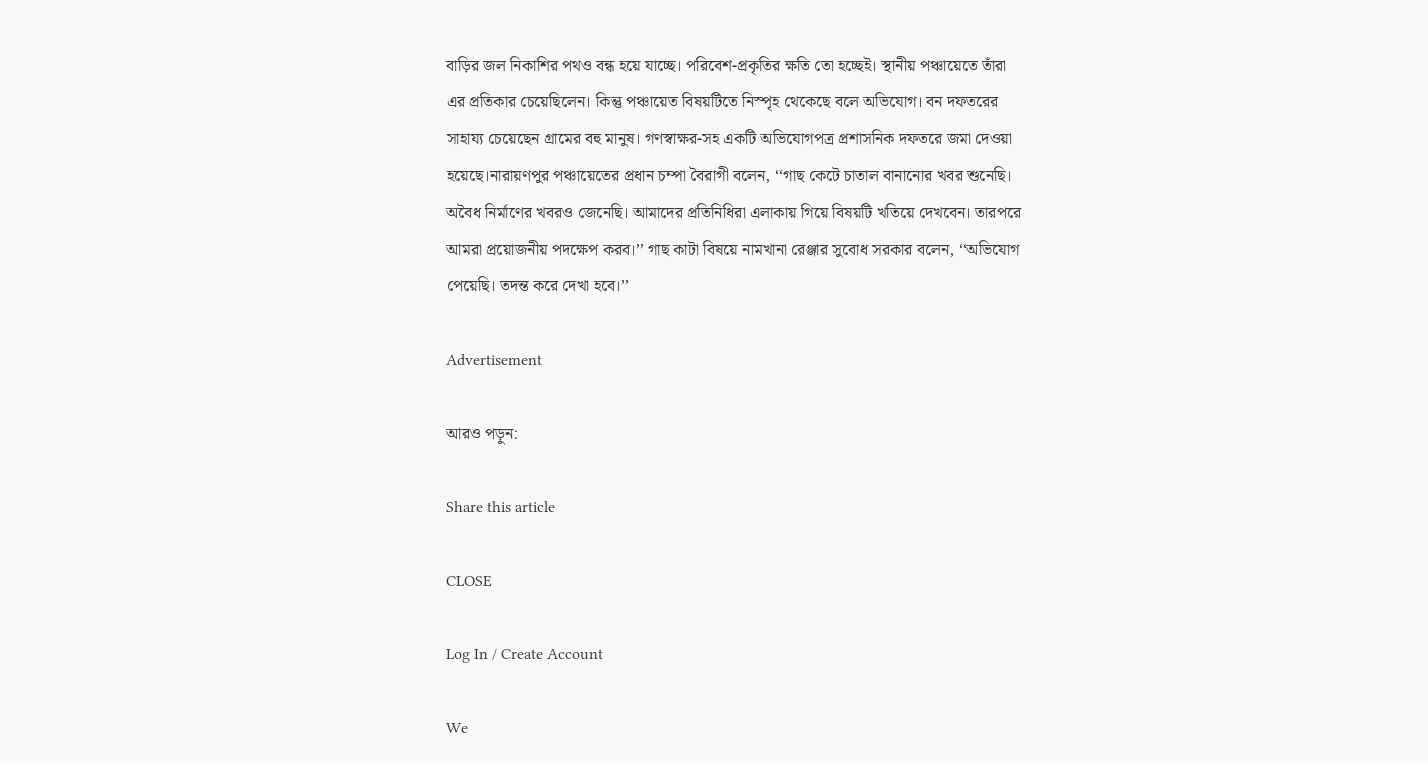বাড়ির জল নিকাশির পথও বন্ধ হয়ে যাচ্ছে। পরিবেশ-প্রকৃতির ক্ষতি তো হচ্ছেই। স্থানীয় পঞ্চায়েতে তাঁরা এর প্রতিকার চেয়েছিলেন। কিন্তু পঞ্চায়েত বিষয়টিতে নিস্পৃহ থেকেছে বলে অভিযোগ। বন দফতরের সাহায্য চেয়েছেন গ্রামের বহু মানুষ। গণস্বাক্ষর-সহ একটি অভিযোগপত্র প্রশাসনিক দফতরে জমা দেওয়া হয়েছে।নারায়ণপুর পঞ্চায়েতের প্রধান চম্পা বৈরাগী বলেন, ‘‘গাছ কেটে চাতাল বানানোর খবর শুনেছি। অবৈধ নির্মাণের খবরও জেনেছি। আমাদের প্রতিনিধিরা এলাকায় গিয়ে বিষয়টি খতিয়ে দেখবেন। তারপরে আমরা প্রয়োজনীয় পদক্ষেপ করব।’’ গাছ কাটা বিষয়ে নামখানা রেঞ্জার সুবোধ সরকার বলেন, ‘‘অভিযোগ পেয়েছি। তদন্ত করে দেখা হবে।’’

Advertisement

আরও পড়ুন:

Share this article

CLOSE

Log In / Create Account

We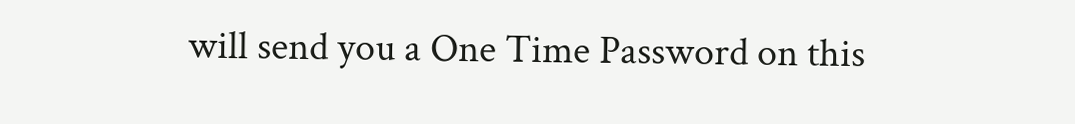will send you a One Time Password on this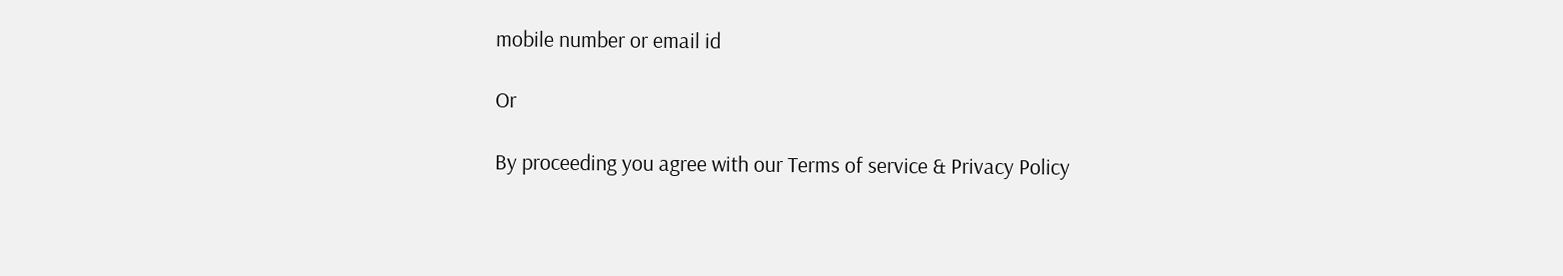mobile number or email id

Or

By proceeding you agree with our Terms of service & Privacy Policy